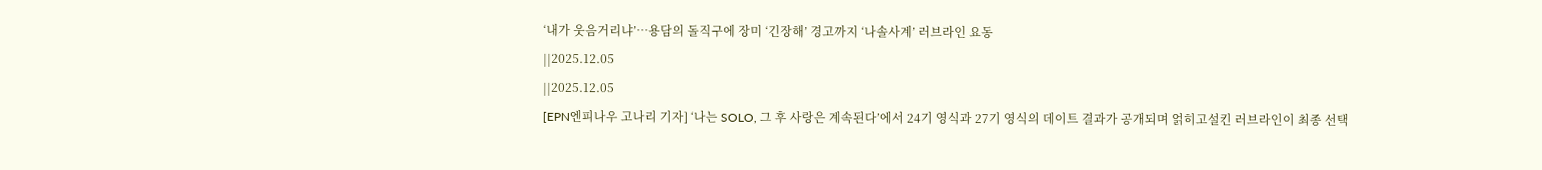‘내가 웃음거리냐’…용담의 돌직구에 장미 ‘긴장해’ 경고까지 ‘나솔사계’ 러브라인 요동
||2025.12.05
||2025.12.05
[EPN엔피나우 고나리 기자] ‘나는 SOLO, 그 후 사랑은 계속된다’에서 24기 영식과 27기 영식의 데이트 결과가 공개되며 얽히고설킨 러브라인이 최종 선택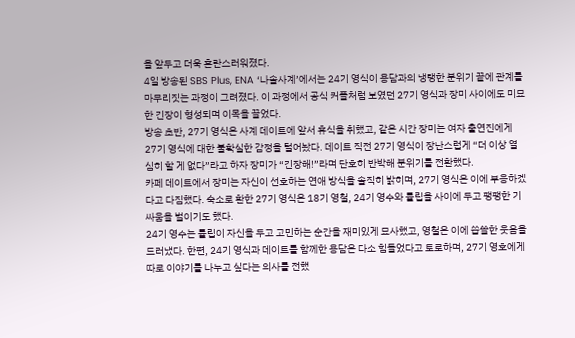을 앞두고 더욱 혼란스러워졌다.
4일 방송된 SBS Plus, ENA ‘나솔사계’에서는 24기 영식이 용담과의 냉랭한 분위기 끝에 관계를 마무리짓는 과정이 그려졌다. 이 과정에서 공식 커플처럼 보였던 27기 영식과 장미 사이에도 미묘한 긴장이 형성되며 이목을 끌었다.
방송 초반, 27기 영식은 사계 데이트에 앞서 휴식을 취했고, 같은 시간 장미는 여자 출연진에게 27기 영식에 대한 불확실한 감정을 털어놨다. 데이트 직전 27기 영식이 장난스럽게 “더 이상 열심히 할 게 없다”라고 하자 장미가 “긴장해!”라며 단호히 반박해 분위기를 전환했다.
카페 데이트에서 장미는 자신이 선호하는 연애 방식을 솔직히 밝히며, 27기 영식은 이에 부응하겠다고 다짐했다. 숙소로 환한 27기 영식은 18기 영철, 24기 영수와 튤립을 사이에 두고 팽팽한 기 싸움을 벌이기도 했다.
24기 영수는 튤립이 자신을 두고 고민하는 순간을 재미있게 묘사했고, 영철은 이에 씁쓸한 웃음을 드러냈다. 한편, 24기 영식과 데이트를 함께한 용담은 다소 힘들었다고 토로하며, 27기 영호에게 따로 이야기를 나누고 싶다는 의사를 전했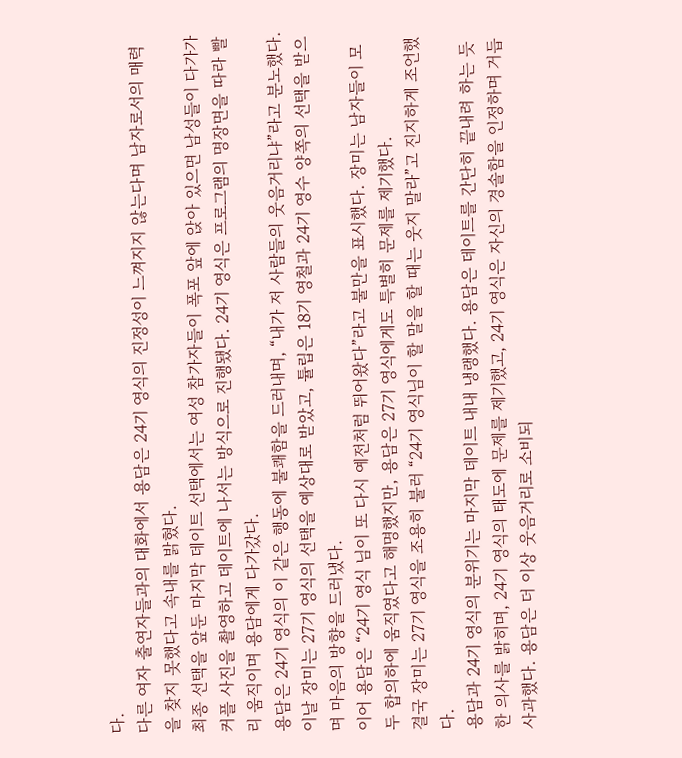다.
다른 여자 출연자들과의 대화에서 용담은 24기 영식의 진정성이 느껴지지 않는다며 남자로서의 매력을 찾지 못했다고 속내를 밝혔다.
최종 선택을 앞둔 마지막 데이트 선택에서는 여성 참가자들이 폭포 앞에 앉아 있으면 남성들이 다가가 커플 사진을 촬영하고 데이트에 나서는 방식으로 진행됐다. 24기 영식은 프로그램의 명장면을 따라 빨리 움직이며 용담에게 다가갔다.
용담은 24기 영식의 이 같은 행동에 불쾌함을 드러내며, “내가 저 사람들의 웃음거리냐”라고 분노했다. 이날 장미는 27기 영식의 선택을 예상대로 받았고, 튤립은 18기 영철과 24기 영수 양쪽의 선택을 받으며 마음의 방향을 드러냈다.
이어 용담은 “24기 영식 님이 또 다시 예전처럼 뛰어왔다”라고 불만을 표시했다. 장미는 남자들이 모두 합의하에 움직였다고 해명했지만, 용담은 27기 영식에게도 특별히 문제를 제기했다.
결국 장미는 27기 영식을 조용히 불러 “24기 영식님이 할 말을 할 때는 웃지 말라”고 진지하게 조언했다.
용담과 24기 영식의 분위기는 마지막 데이트 내내 냉랭했다. 용담은 데이트를 간단히 끝내려 하는 듯한 의사를 밝히며, 24기 영식의 태도에 문제를 제기했고, 24기 영식은 자신의 경솔함을 인정하며 거듭 사과했다. 용담은 더 이상 웃음거리로 소비되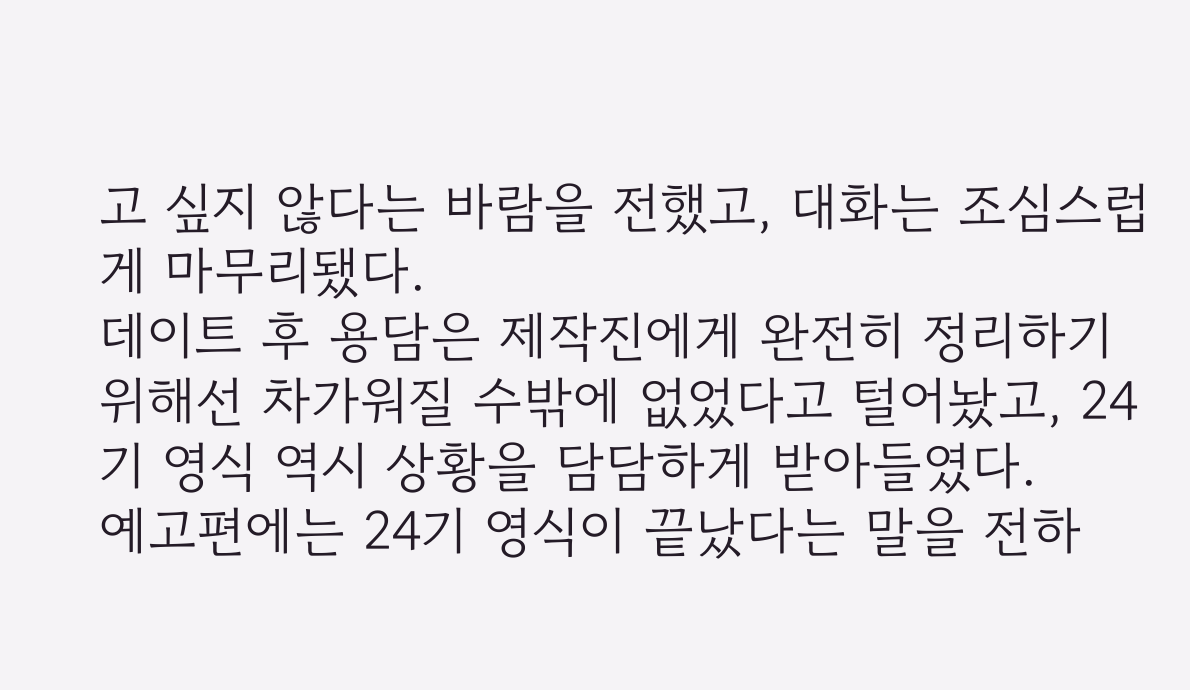고 싶지 않다는 바람을 전했고, 대화는 조심스럽게 마무리됐다.
데이트 후 용담은 제작진에게 완전히 정리하기 위해선 차가워질 수밖에 없었다고 털어놨고, 24기 영식 역시 상황을 담담하게 받아들였다.
예고편에는 24기 영식이 끝났다는 말을 전하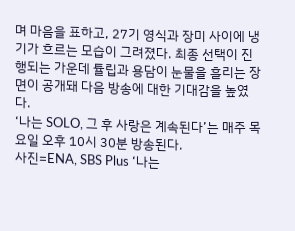며 마음을 표하고, 27기 영식과 장미 사이에 냉기가 흐르는 모습이 그려졌다. 최종 선택이 진행되는 가운데 튤립과 용담이 눈물을 흘리는 장면이 공개돼 다음 방송에 대한 기대감을 높였다.
‘나는 SOLO, 그 후 사랑은 계속된다’는 매주 목요일 오후 10시 30분 방송된다.
사진=ENA, SBS Plus ‘나는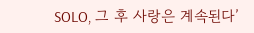SOLO, 그 후 사랑은 계속된다’